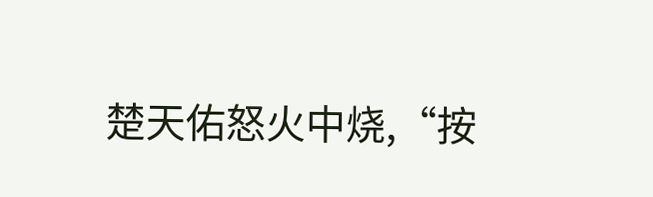楚天佑怒火中烧,“按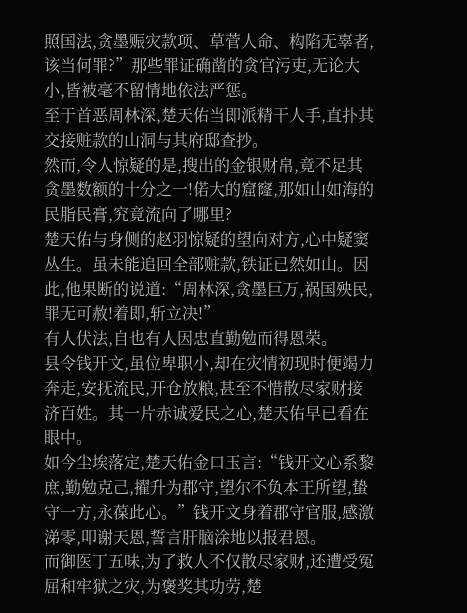照国法,贪墨赈灾款项、草菅人命、构陷无辜者,该当何罪?”那些罪证确凿的贪官污吏,无论大小,皆被毫不留情地依法严惩。
至于首恶周林深,楚天佑当即派精干人手,直扑其交接赃款的山洞与其府邸查抄。
然而,令人惊疑的是,搜出的金银财帛,竟不足其贪墨数额的十分之一!偌大的窟窿,那如山如海的民脂民膏,究竟流向了哪里?
楚天佑与身侧的赵羽惊疑的望向对方,心中疑窦丛生。虽未能追回全部赃款,铁证已然如山。因此,他果断的说道:“周林深,贪墨巨万,祸国殃民,罪无可赦!着即,斩立决!”
有人伏法,自也有人因忠直勤勉而得恩荣。
县令钱开文,虽位卑职小,却在灾情初现时便竭力奔走,安抚流民,开仓放粮,甚至不惜散尽家财接济百姓。其一片赤诚爱民之心,楚天佑早已看在眼中。
如今尘埃落定,楚天佑金口玉言:“钱开文心系黎庶,勤勉克己,擢升为郡守,望尔不负本王所望,蛰守一方,永葆此心。”钱开文身着郡守官服,感激涕零,叩谢天恩,誓言肝脑涂地以报君恩。
而御医丁五味,为了救人不仅散尽家财,还遭受冤屈和牢狱之灾,为褒奖其功劳,楚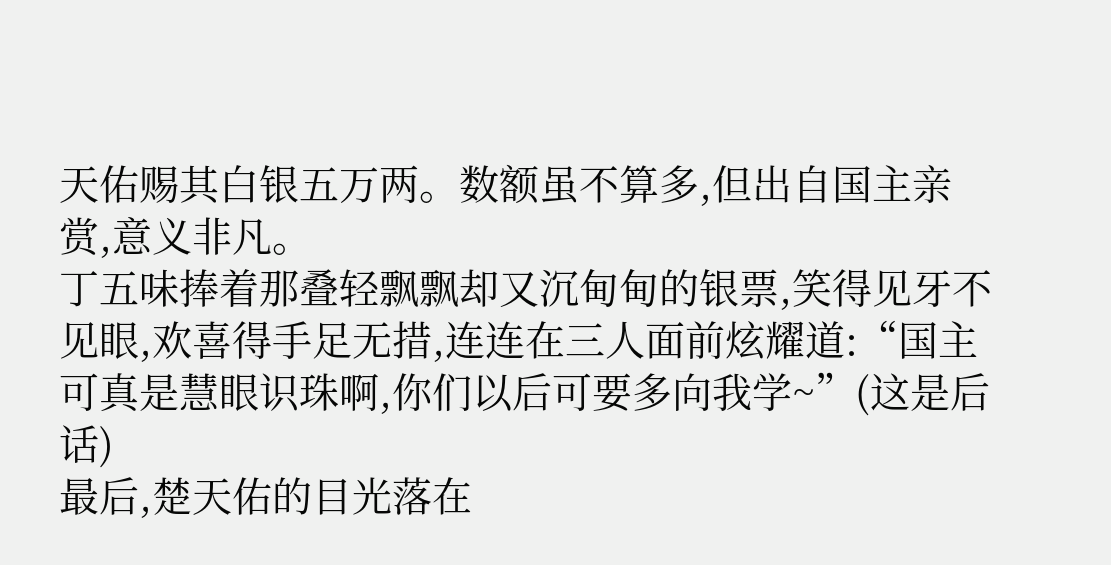天佑赐其白银五万两。数额虽不算多,但出自国主亲赏,意义非凡。
丁五味捧着那叠轻飘飘却又沉甸甸的银票,笑得见牙不见眼,欢喜得手足无措,连连在三人面前炫耀道:“国主可真是慧眼识珠啊,你们以后可要多向我学~”(这是后话)
最后,楚天佑的目光落在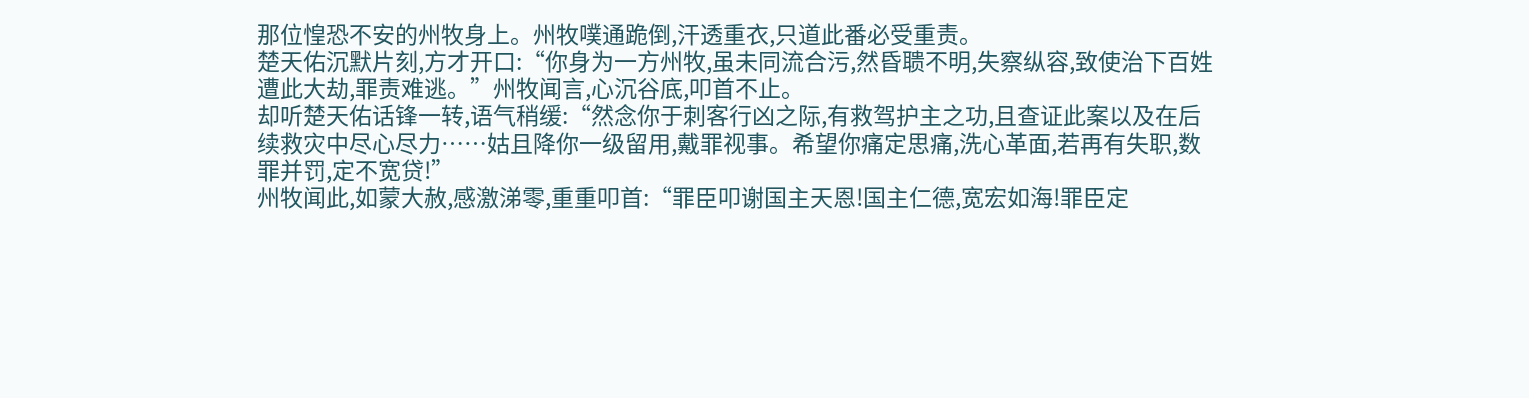那位惶恐不安的州牧身上。州牧噗通跪倒,汗透重衣,只道此番必受重责。
楚天佑沉默片刻,方才开口:“你身为一方州牧,虽未同流合污,然昏聩不明,失察纵容,致使治下百姓遭此大劫,罪责难逃。”州牧闻言,心沉谷底,叩首不止。
却听楚天佑话锋一转,语气稍缓:“然念你于刺客行凶之际,有救驾护主之功,且查证此案以及在后续救灾中尽心尽力……姑且降你一级留用,戴罪视事。希望你痛定思痛,洗心革面,若再有失职,数罪并罚,定不宽贷!”
州牧闻此,如蒙大赦,感激涕零,重重叩首:“罪臣叩谢国主天恩!国主仁德,宽宏如海!罪臣定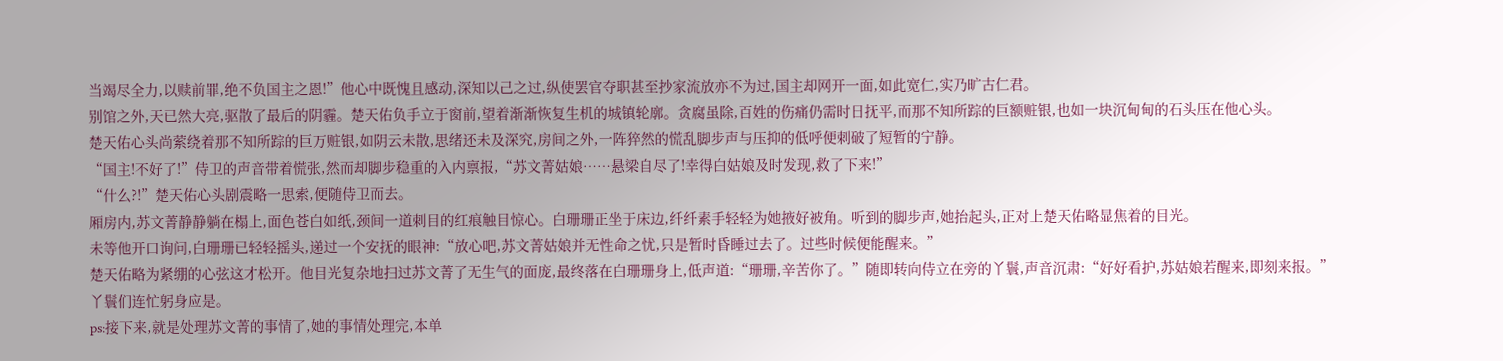当竭尽全力,以赎前罪,绝不负国主之恩!”他心中既愧且感动,深知以己之过,纵使罢官夺职甚至抄家流放亦不为过,国主却网开一面,如此宽仁,实乃旷古仁君。
别馆之外,天已然大亮,驱散了最后的阴霾。楚天佑负手立于窗前,望着渐渐恢复生机的城镇轮廓。贪腐虽除,百姓的伤痛仍需时日抚平,而那不知所踪的巨额赃银,也如一块沉甸甸的石头压在他心头。
楚天佑心头尚萦绕着那不知所踪的巨万赃银,如阴云未散,思绪还未及深究,房间之外,一阵猝然的慌乱脚步声与压抑的低呼便刺破了短暂的宁静。
“国主!不好了!”侍卫的声音带着慌张,然而却脚步稳重的入内禀报,“苏文菁姑娘……悬梁自尽了!幸得白姑娘及时发现,救了下来!”
“什么?!”楚天佑心头剧震略一思索,便随侍卫而去。
厢房内,苏文菁静静躺在榻上,面色苍白如纸,颈间一道刺目的红痕触目惊心。白珊珊正坐于床边,纤纤素手轻轻为她掖好被角。听到的脚步声,她抬起头,正对上楚天佑略显焦着的目光。
未等他开口询问,白珊珊已轻轻摇头,递过一个安抚的眼神:“放心吧,苏文菁姑娘并无性命之忧,只是暂时昏睡过去了。过些时候便能醒来。”
楚天佑略为紧绷的心弦这才松开。他目光复杂地扫过苏文菁了无生气的面庞,最终落在白珊珊身上,低声道:“珊珊,辛苦你了。”随即转向侍立在旁的丫鬟,声音沉肃:“好好看护,苏姑娘若醒来,即刻来报。”
丫鬟们连忙躬身应是。
ps:接下来,就是处理苏文菁的事情了,她的事情处理完,本单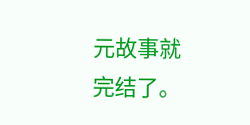元故事就完结了。